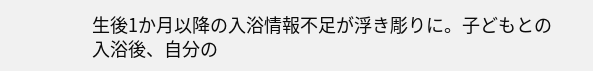生後1か月以降の入浴情報不足が浮き彫りに。子どもとの入浴後、自分の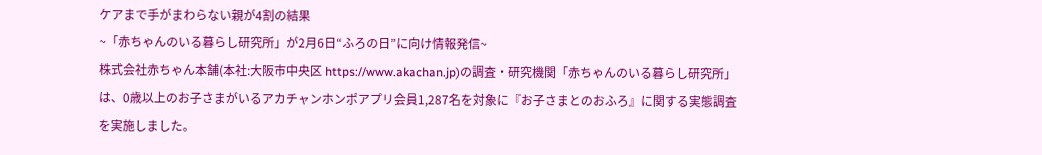ケアまで手がまわらない親が4割の結果
~「赤ちゃんのいる暮らし研究所」が2月6日“ふろの日”に向け情報発信~
株式会社赤ちゃん本舗(本社:大阪市中央区 https://www.akachan.jp)の調査・研究機関「赤ちゃんのいる暮らし研究所」は、0歳以上のお子さまがいるアカチャンホンポアプリ会員1,287名を対象に『お子さまとのおふろ』に関する実態調査を実施しました。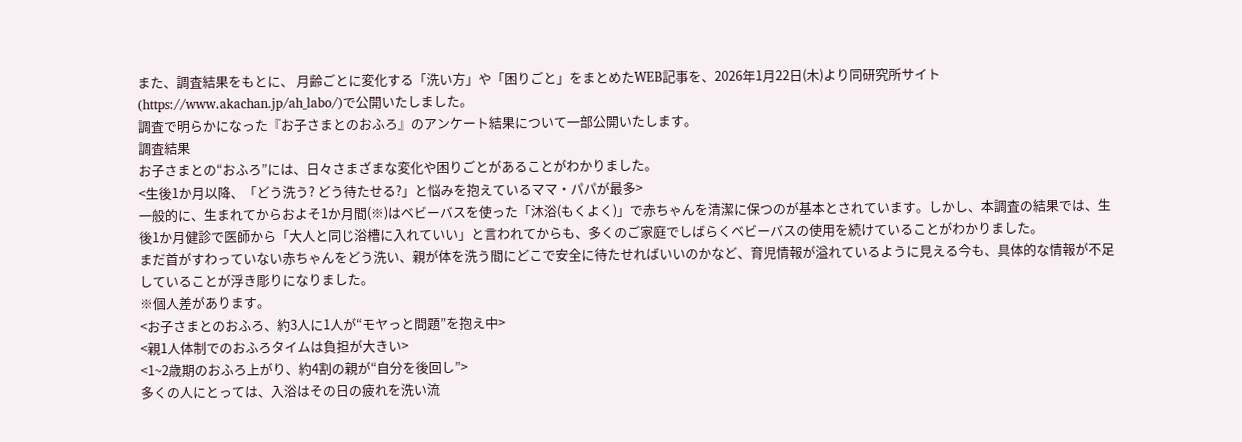また、調査結果をもとに、 月齢ごとに変化する「洗い方」や「困りごと」をまとめたWEB記事を、2026年1月22日(木)より同研究所サイト(https://www.akachan.jp/ah_labo/)で公開いたしました。
調査で明らかになった『お子さまとのおふろ』のアンケート結果について一部公開いたします。
調査結果
お子さまとの“おふろ”には、日々さまざまな変化や困りごとがあることがわかりました。
<生後1か月以降、「どう洗う? どう待たせる?」と悩みを抱えているママ・パパが最多>
一般的に、生まれてからおよそ1か月間(※)はベビーバスを使った「沐浴(もくよく)」で赤ちゃんを清潔に保つのが基本とされています。しかし、本調査の結果では、生後1か月健診で医師から「大人と同じ浴槽に入れていい」と言われてからも、多くのご家庭でしばらくベビーバスの使用を続けていることがわかりました。
まだ首がすわっていない赤ちゃんをどう洗い、親が体を洗う間にどこで安全に待たせればいいのかなど、育児情報が溢れているように見える今も、具体的な情報が不足していることが浮き彫りになりました。
※個人差があります。
<お子さまとのおふろ、約3人に1人が“モヤっと問題”を抱え中>
<親1人体制でのおふろタイムは負担が大きい>
<1~2歳期のおふろ上がり、約4割の親が“自分を後回し”>
多くの人にとっては、入浴はその日の疲れを洗い流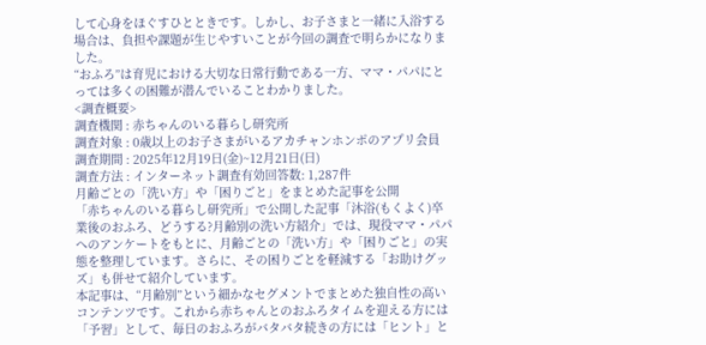して心身をほぐすひとときです。しかし、お子さまと一緒に入浴する場合は、負担や課題が生じやすいことが今回の調査で明らかになりました。
“おふろ”は育児における大切な日常行動である一方、ママ・パパにとっては多くの困難が潜んでいることわかりました。
<調査概要>
調査機関 : 赤ちゃんのいる暮らし研究所
調査対象 : 0歳以上のお子さまがいるアカチャンホンポのアプリ会員
調査期間 : 2025年12月19日(金)~12月21日(日)
調査方法 : インターネット調査有効回答数: 1,287件
月齢ごとの「洗い方」や「困りごと」をまとめた記事を公開
「赤ちゃんのいる暮らし研究所」で公開した記事「沐浴(もくよく)卒業後のおふろ、どうする?月齢別の洗い方紹介」では、現役ママ・パパへのアンケートをもとに、月齢ごとの「洗い方」や「困りごと」の実態を整理しています。さらに、その困りごとを軽減する「お助けグッズ」も併せて紹介しています。
本記事は、“月齢別”という細かなセグメントでまとめた独自性の高いコンテンツです。これから赤ちゃんとのおふろタイムを迎える方には「予習」として、毎日のおふろがバタバタ続きの方には「ヒント」と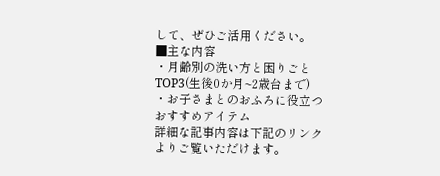して、ぜひご活用ください。
■主な内容
・月齢別の洗い方と困りごとTOP3(生後0か月~2歳台まで)
・お子さまとのおふろに役立つおすすめアイテム
詳細な記事内容は下記のリンクよりご覧いただけます。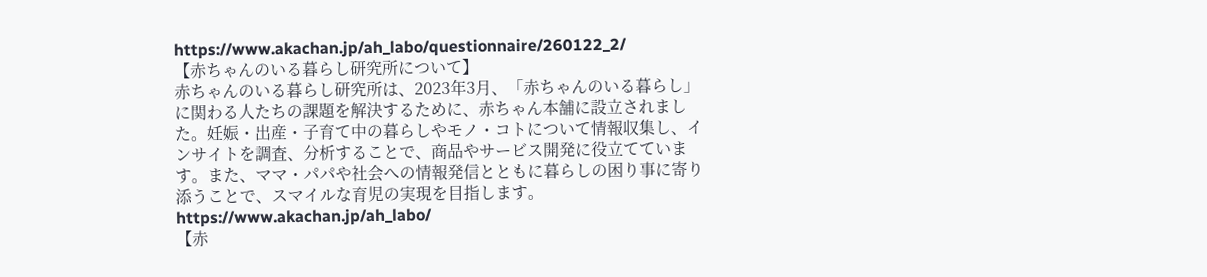https://www.akachan.jp/ah_labo/questionnaire/260122_2/
【赤ちゃんのいる暮らし研究所について】
赤ちゃんのいる暮らし研究所は、2023年3月、「赤ちゃんのいる暮らし」に関わる人たちの課題を解決するために、赤ちゃん本舗に設立されました。妊娠・出産・子育て中の暮らしやモノ・コトについて情報収集し、インサイトを調査、分析することで、商品やサービス開発に役立てています。また、ママ・パパや社会への情報発信とともに暮らしの困り事に寄り添うことで、スマイルな育児の実現を目指します。
https://www.akachan.jp/ah_labo/
【赤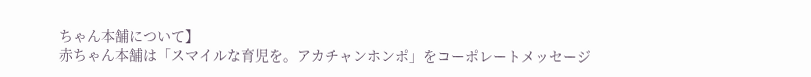ちゃん本舗について】
赤ちゃん本舗は「スマイルな育児を。アカチャンホンポ」をコーポレートメッセージ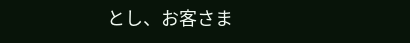とし、お客さま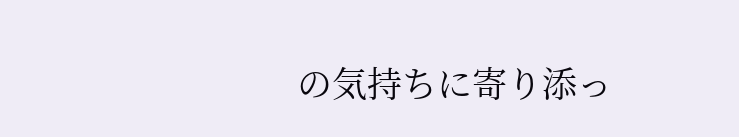の気持ちに寄り添っ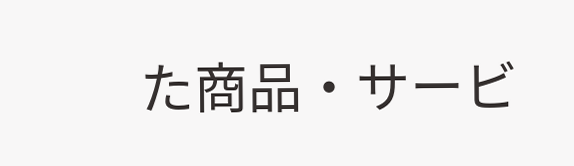た商品・サービ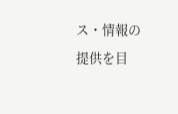ス・情報の提供を目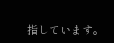指しています。